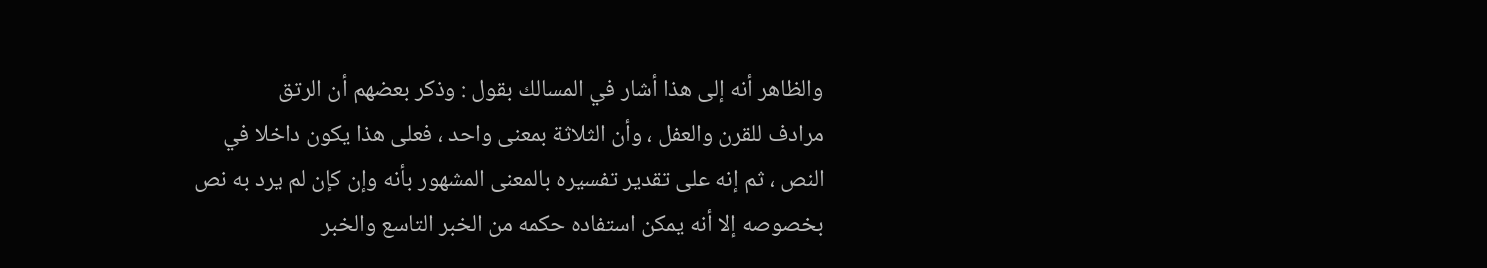والظاهر أنه إلى هذا أشار في المسالك بقول : وذكر بعضهم أن الرتق
مرادف للقرن والعفل ، وأن الثلاثة بمعنى واحد ، فعلى هذا يكون داخلا في
النص ، ثم إنه على تقدير تفسيره بالمعنى المشهور بأنه وإن كإن لم يرد به نص
بخصوصه إلا أنه يمكن استفاده حكمه من الخبر التاسع والخبر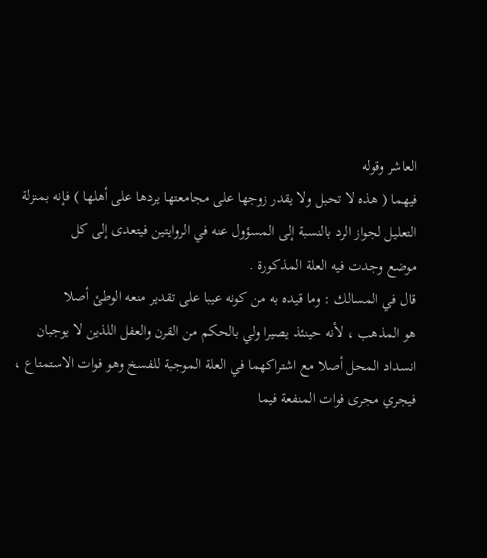العاشر وقوله
فيهما ( هذه لا تحبل ولا يقدر زوجها على مجامعتها يردها على أهلها ) فإنه بمنزلة
التعليل لجواز الرد بالنسبة إلى المسؤول عنه في الروايتين فيتعدى إلى كل
موضع وجدت فيه العلة المذكورة .
قال في المسالك : وما قيده به من كونه عيبا على تقدير منعه الوطئ أصلا
هو المذهب ، لأنه حينئذ يصيرا ولي بالحكم من القرن والعفل اللذين لا يوجبان
انسداد المحل أصلا مع اشتراكهما في العلة الموجبة للفسخ وهو فوات الاستمتاع ،
فيجري مجرى فوات المنفعة فيما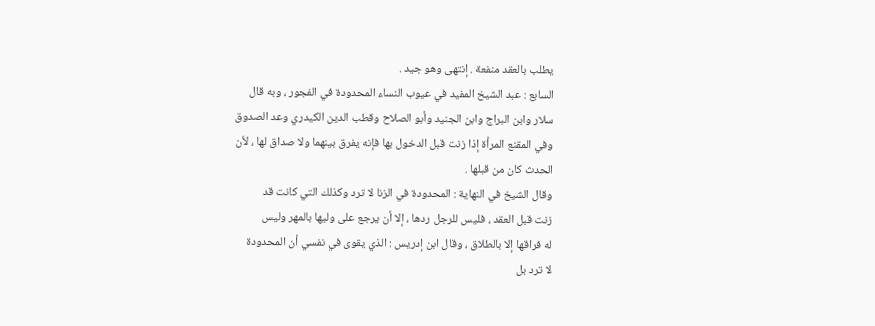يطلب بالعقد منفعة . إنتهى وهو جيد .
السابع : عبد الشيخ المفيد في عيوب النساء المحدودة في الفجور ، وبه قال
سلار وابن البراج وابن الجنيد وأبو الصلاح وقطب الدين الكيدري وعد الصدوق
وفي المقنع المرأة إذا زنت قبل الدخول بها فإنه يفرق بينهما ولا صداق لها ، لأن
الحدث كان من قبلها .
وقال الشيخ في النهاية : المحدودة في الزنا لا ترد وكذلك التي كانت قد
زنت قبل العقد ، فليس للرجل ردها ، إلا أن يرجع على وليها بالمهر وليس
له فراقها إلا بالطلاق ، وقال ابن إدريس : الذي يقوى في نفسي أن المحدودة
لا ترد بل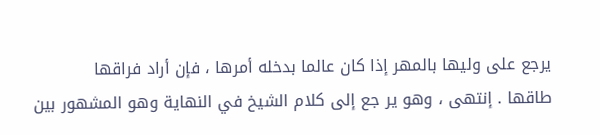يرجع على وليها بالمهر إذا كان عالما بدخله أمرها ، فإن أراد فراقها
طاقها . إنتهى ، وهو ير جع إلى كلام الشيخ في النهاية وهو المشهور بين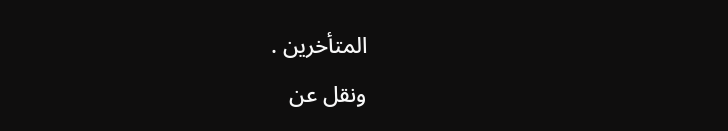المتأخرين .
ونقل عن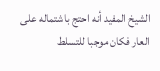الشيخ المفيد أنه احتج باشتماله على العار فكان موجبا للتسلط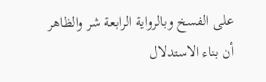على الفسخ وبالرواية الرابعة شر والظاهر أن بناء الاستدلال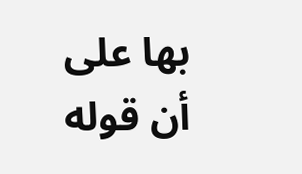بها على أن قوله